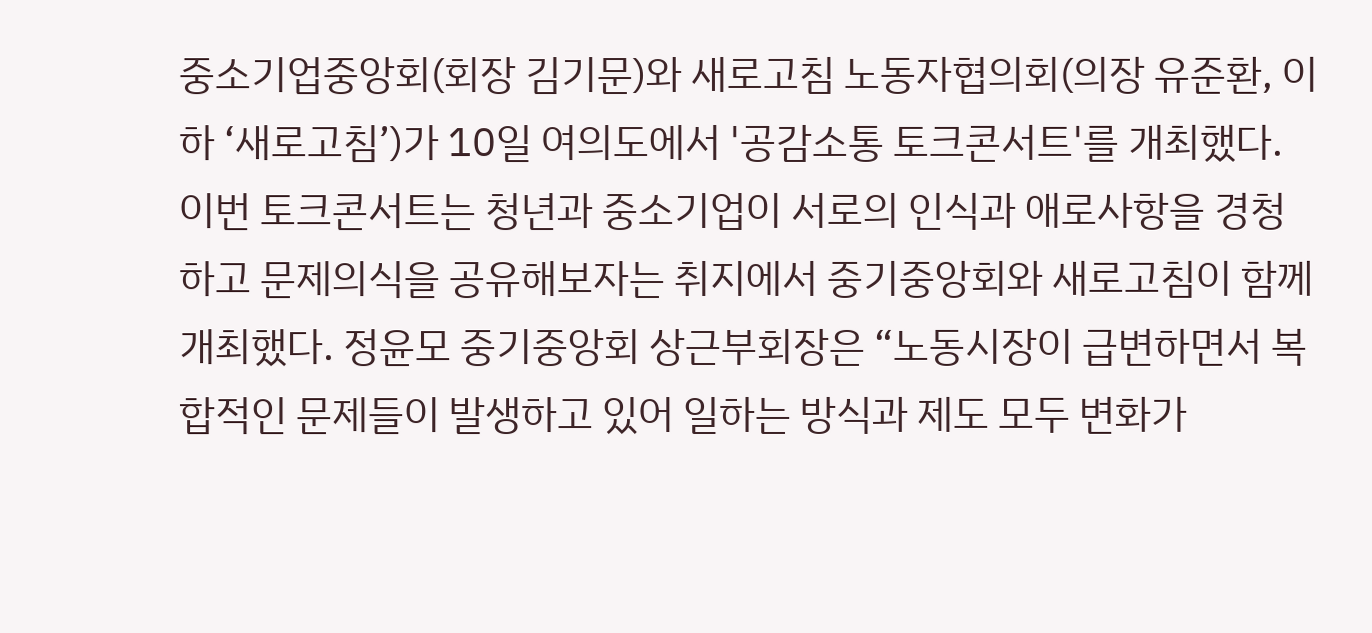중소기업중앙회(회장 김기문)와 새로고침 노동자협의회(의장 유준환, 이하 ‘새로고침’)가 10일 여의도에서 '공감소통 토크콘서트'를 개최했다. 이번 토크콘서트는 청년과 중소기업이 서로의 인식과 애로사항을 경청하고 문제의식을 공유해보자는 취지에서 중기중앙회와 새로고침이 함께 개최했다. 정윤모 중기중앙회 상근부회장은 “노동시장이 급변하면서 복합적인 문제들이 발생하고 있어 일하는 방식과 제도 모두 변화가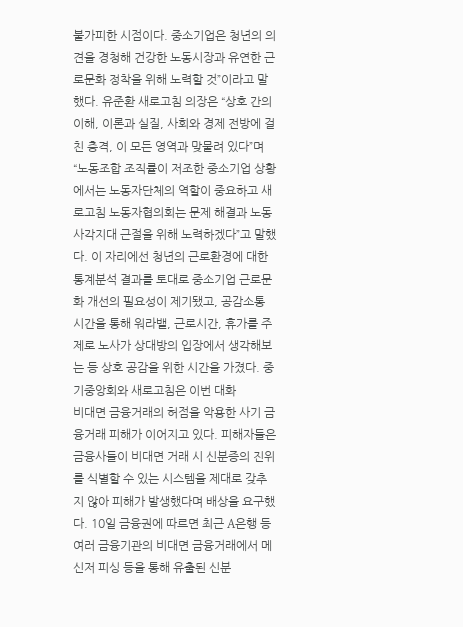불가피한 시점이다. 중소기업은 청년의 의견을 경청해 건강한 노동시장과 유연한 근로문화 정착을 위해 노력할 것”이라고 말했다. 유준환 새로고침 의장은 “상호 간의 이해, 이론과 실질, 사회와 경제 전방에 걸친 충격, 이 모든 영역과 맞물려 있다”며 “노동조합 조직률이 저조한 중소기업 상황에서는 노동자단체의 역할이 중요하고 새로고침 노동자협의회는 문제 해결과 노동 사각지대 근절을 위해 노력하겠다”고 말했다. 이 자리에선 청년의 근로환경에 대한 통계분석 결과를 토대로 중소기업 근로문화 개선의 필요성이 제기됐고, 공감소통 시간을 통해 워라밸, 근로시간, 휴가를 주제로 노사가 상대방의 입장에서 생각해보는 등 상호 공감을 위한 시간을 가졌다. 중기중앙회와 새로고침은 이번 대화
비대면 금융거래의 허점을 악용한 사기 금융거래 피해가 이어지고 있다. 피해자들은 금융사들이 비대면 거래 시 신분증의 진위를 식별할 수 있는 시스템을 제대로 갖추지 않아 피해가 발생했다며 배상을 요구했다. 10일 금융권에 따르면 최근 A은행 등 여러 금융기관의 비대면 금융거래에서 메신저 피싱 등을 통해 유출된 신분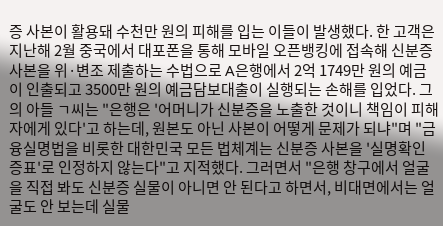증 사본이 활용돼 수천만 원의 피해를 입는 이들이 발생했다. 한 고객은 지난해 2월 중국에서 대포폰을 통해 모바일 오픈뱅킹에 접속해 신분증 사본을 위·변조 제출하는 수법으로 A은행에서 2억 1749만 원의 예금이 인출되고 3500만 원의 예금담보대출이 실행되는 손해를 입었다. 그의 아들 ㄱ씨는 "은행은 '어머니가 신분증을 노출한 것이니 책임이 피해자에게 있다'고 하는데, 원본도 아닌 사본이 어떻게 문제가 되냐"며 "금융실명법을 비롯한 대한민국 모든 법체계는 신분증 사본을 '실명확인증표'로 인정하지 않는다"고 지적했다. 그러면서 "은행 창구에서 얼굴을 직접 봐도 신분증 실물이 아니면 안 된다고 하면서, 비대면에서는 얼굴도 안 보는데 실물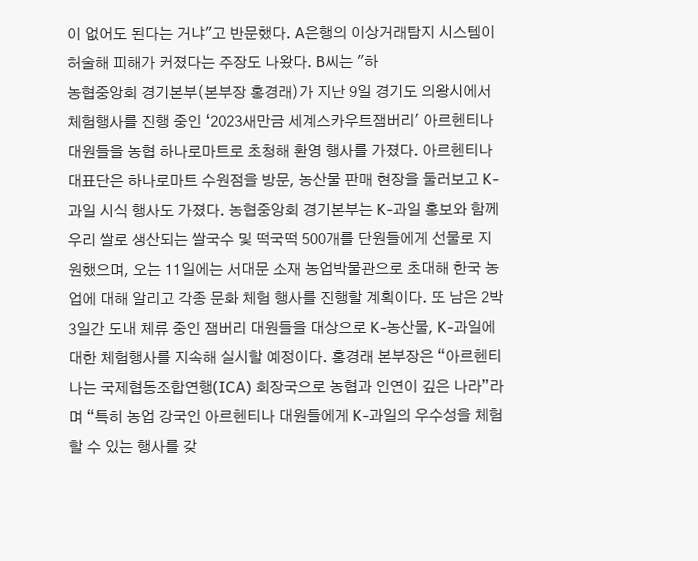이 없어도 된다는 거냐"고 반문했다. A은행의 이상거래탐지 시스템이 허술해 피해가 커졌다는 주장도 나왔다. B씨는 "하
농협중앙회 경기본부(본부장 홍경래)가 지난 9일 경기도 의왕시에서 체험행사를 진행 중인 ‘2023새만금 세계스카우트잼버리' 아르헨티나 대원들을 농협 하나로마트로 초청해 환영 행사를 가졌다. 아르헨티나 대표단은 하나로마트 수원점을 방문, 농산물 판매 현장을 둘러보고 K-과일 시식 행사도 가졌다. 농협중앙회 경기본부는 K-과일 홍보와 함께 우리 쌀로 생산되는 쌀국수 및 떡국떡 500개를 단원들에게 선물로 지원했으며, 오는 11일에는 서대문 소재 농업박물관으로 초대해 한국 농업에 대해 알리고 각종 문화 체험 행사를 진행할 계획이다. 또 남은 2박 3일간 도내 체류 중인 잼버리 대원들을 대상으로 K-농산물, K-과일에 대한 체험행사를 지속해 실시할 예정이다. 홍경래 본부장은 “아르헨티나는 국제협동조합연행(ICA) 회장국으로 농협과 인연이 깊은 나라”라며 “특히 농업 강국인 아르헨티나 대원들에게 K-과일의 우수성을 체험할 수 있는 행사를 갖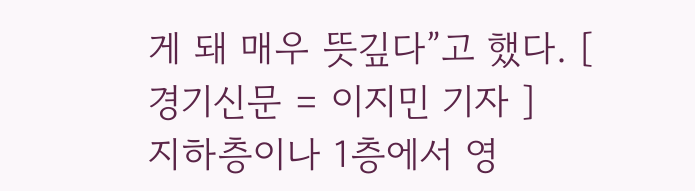게 돼 매우 뜻깊다”고 했다. [ 경기신문 = 이지민 기자 ]
지하층이나 1층에서 영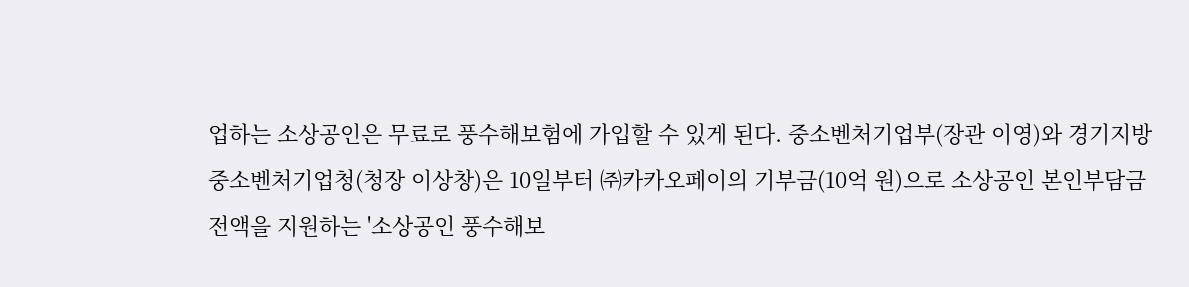업하는 소상공인은 무료로 풍수해보험에 가입할 수 있게 된다. 중소벤처기업부(장관 이영)와 경기지방중소벤처기업청(청장 이상창)은 10일부터 ㈜카카오페이의 기부금(10억 원)으로 소상공인 본인부담금 전액을 지원하는 '소상공인 풍수해보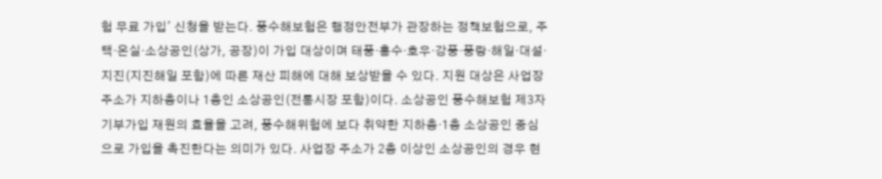험 무료 가입' 신청을 받는다. 풍수해보험은 행정안전부가 관장하는 정책보험으로, 주택·온실·소상공인(상가, 공장)이 가입 대상이며 태풍·홍수·호우·강풍·풍랑·해일·대설·지진(지진해일 포함)에 따른 재산 피해에 대해 보상받을 수 있다. 지원 대상은 사업장 주소가 지하층이나 1층인 소상공인(전통시장 포함)이다. 소상공인 풍수해보험 제3자 기부가입 재원의 효율을 고려, 풍수해위험에 보다 취약한 지하층·1층 소상공인 중심으로 가입을 촉진한다는 의미가 있다. 사업장 주소가 2층 이상인 소상공인의 경우 현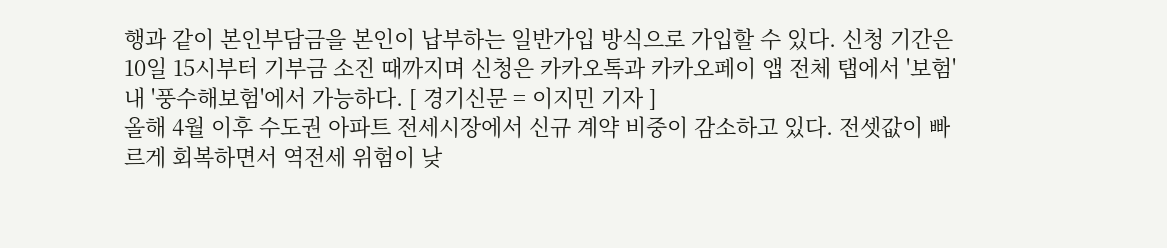행과 같이 본인부담금을 본인이 납부하는 일반가입 방식으로 가입할 수 있다. 신청 기간은 10일 15시부터 기부금 소진 때까지며 신청은 카카오톡과 카카오페이 앱 전체 탭에서 '보험' 내 '풍수해보험'에서 가능하다. [ 경기신문 = 이지민 기자 ]
올해 4월 이후 수도권 아파트 전세시장에서 신규 계약 비중이 감소하고 있다. 전셋값이 빠르게 회복하면서 역전세 위험이 낮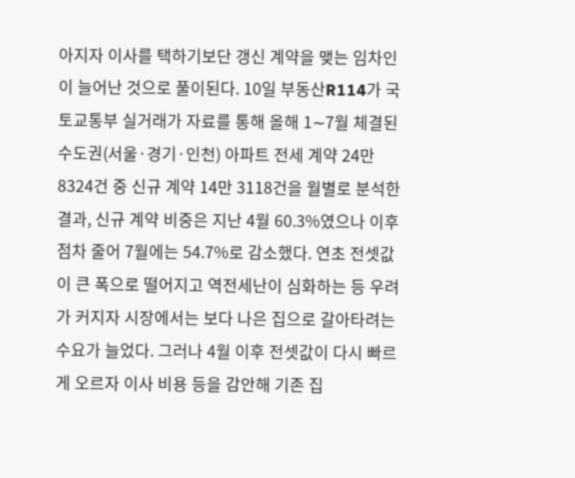아지자 이사를 택하기보단 갱신 계약을 맺는 임차인이 늘어난 것으로 풀이된다. 10일 부동산R114가 국토교통부 실거래가 자료를 통해 올해 1∼7월 체결된 수도권(서울·경기·인천) 아파트 전세 계약 24만 8324건 중 신규 계약 14만 3118건을 월별로 분석한 결과, 신규 계약 비중은 지난 4월 60.3%였으나 이후 점차 줄어 7월에는 54.7%로 감소했다. 연초 전셋값이 큰 폭으로 떨어지고 역전세난이 심화하는 등 우려가 커지자 시장에서는 보다 나은 집으로 갈아타려는 수요가 늘었다. 그러나 4월 이후 전셋값이 다시 빠르게 오르자 이사 비용 등을 감안해 기존 집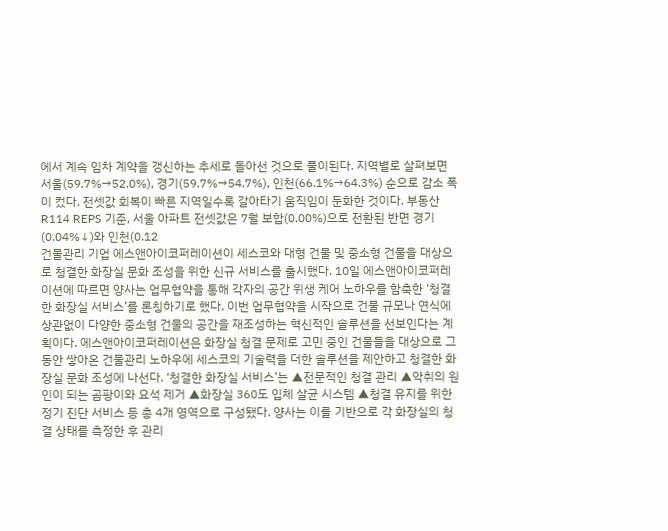에서 계속 임차 계약을 갱신하는 추세로 돌아선 것으로 풀이된다. 지역별로 살펴보면 서울(59.7%→52.0%), 경기(59.7%→54.7%), 인천(66.1%→64.3%) 순으로 감소 폭이 컸다. 전셋값 회복이 빠른 지역일수록 갈아타기 움직임이 둔화한 것이다. 부동산R114 REPS 기준, 서울 아파트 전셋값은 7월 보합(0.00%)으로 전환된 반면 경기(0.04%↓)와 인천(0.12
건물관리 기업 에스앤아이코퍼레이션이 세스코와 대형 건물 및 중소형 건물을 대상으로 청결한 화장실 문화 조성을 위한 신규 서비스를 출시했다. 10일 에스앤아이코퍼레이션에 따르면 양사는 업무협약을 통해 각자의 공간 위생 케어 노하우를 함축한 ‘청결한 화장실 서비스’를 론칭하기로 했다. 이번 업무협약을 시작으로 건물 규모나 연식에 상관없이 다양한 중소형 건물의 공간을 재조성하는 혁신적인 솔루션을 선보인다는 계획이다. 에스앤아이코퍼레이션은 화장실 청결 문제로 고민 중인 건물들을 대상으로 그동안 쌓아온 건물관리 노하우에 세스코의 기술력을 더한 솔루션을 제안하고 청결한 화장실 문화 조성에 나선다. ‘청결한 화장실 서비스’는 ▲전문적인 청결 관리 ▲악취의 원인이 되는 곰팡이와 요석 제거 ▲화장실 360도 입체 살균 시스템 ▲청결 유지를 위한 정기 진단 서비스 등 총 4개 영역으로 구성됐다. 양사는 이를 기반으로 각 화장실의 청결 상태를 측정한 후 관리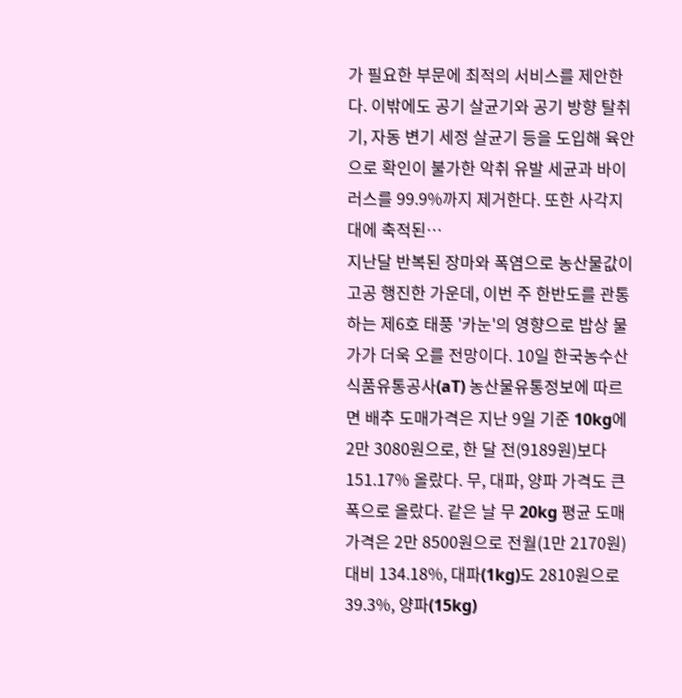가 필요한 부문에 최적의 서비스를 제안한다. 이밖에도 공기 살균기와 공기 방향 탈취기, 자동 변기 세정 살균기 등을 도입해 육안으로 확인이 불가한 악취 유발 세균과 바이러스를 99.9%까지 제거한다. 또한 사각지대에 축적된…
지난달 반복된 장마와 폭염으로 농산물값이 고공 행진한 가운데, 이번 주 한반도를 관통하는 제6호 태풍 '카눈'의 영향으로 밥상 물가가 더욱 오를 전망이다. 10일 한국농수산식품유통공사(aT) 농산물유통정보에 따르면 배추 도매가격은 지난 9일 기준 10kg에 2만 3080원으로, 한 달 전(9189원)보다 151.17% 올랐다. 무, 대파, 양파 가격도 큰 폭으로 올랐다. 같은 날 무 20kg 평균 도매가격은 2만 8500원으로 전월(1만 2170원) 대비 134.18%, 대파(1kg)도 2810원으로 39.3%, 양파(15kg)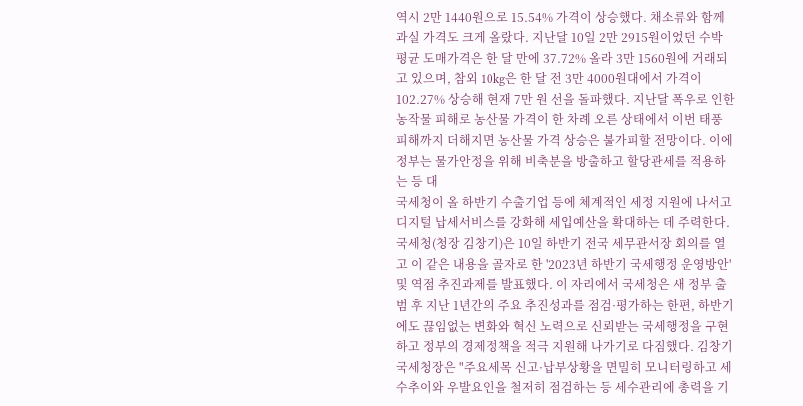역시 2만 1440원으로 15.54% 가격이 상승했다. 채소류와 함께 과실 가격도 크게 올랐다. 지난달 10일 2만 2915원이었던 수박 평균 도매가격은 한 달 만에 37.72% 올라 3만 1560원에 거래되고 있으며, 참외 10kg은 한 달 전 3만 4000원대에서 가격이 102.27% 상승해 현재 7만 원 선을 돌파했다. 지난달 폭우로 인한 농작물 피해로 농산물 가격이 한 차례 오른 상태에서 이번 태풍 피해까지 더해지면 농산물 가격 상승은 불가피할 전망이다. 이에 정부는 물가안정을 위해 비축분을 방출하고 할당관세를 적용하는 등 대
국세청이 올 하반기 수출기업 등에 체계적인 세정 지원에 나서고 디지털 납세서비스를 강화해 세입예산을 확대하는 데 주력한다. 국세청(청장 김창기)은 10일 하반기 전국 세무관서장 회의를 열고 이 같은 내용을 골자로 한 '2023년 하반기 국세행정 운영방안' 및 역점 추진과제를 발표했다. 이 자리에서 국세청은 새 정부 출범 후 지난 1년간의 주요 추진성과를 점검·평가하는 한편, 하반기에도 끊임없는 변화와 혁신 노력으로 신뢰받는 국세행정을 구현하고 정부의 경제정책을 적극 지원해 나가기로 다짐했다. 김창기 국세청장은 "주요세목 신고·납부상황을 면밀히 모니터링하고 세수추이와 우발요인을 철저히 점검하는 등 세수관리에 총력을 기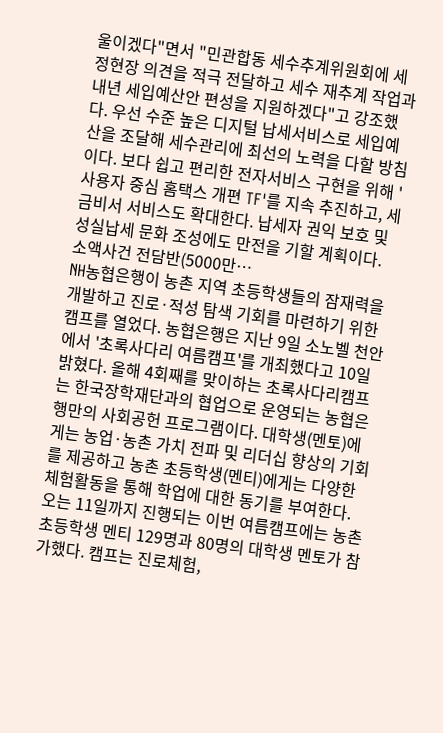울이겠다"면서 "민관합동 세수추계위원회에 세정현장 의견을 적극 전달하고 세수 재추계 작업과 내년 세입예산안 편성을 지원하겠다"고 강조했다. 우선 수준 높은 디지털 납세서비스로 세입예산을 조달해 세수관리에 최선의 노력을 다할 방침이다. 보다 쉽고 편리한 전자서비스 구현을 위해 '사용자 중심 홈택스 개편 TF'를 지속 추진하고, 세금비서 서비스도 확대한다. 납세자 권익 보호 및 성실납세 문화 조성에도 만전을 기할 계획이다. 소액사건 전담반(5000만…
NH농협은행이 농촌 지역 초등학생들의 잠재력을 개발하고 진로·적성 탐색 기회를 마련하기 위한 캠프를 열었다. 농협은행은 지난 9일 소노벨 천안에서 '초록사다리 여름캠프'를 개최했다고 10일 밝혔다. 올해 4회째를 맞이하는 초록사다리캠프는 한국장학재단과의 협업으로 운영되는 농협은행만의 사회공헌 프로그램이다. 대학생(멘토)에게는 농업·농촌 가치 전파 및 리더십 향상의 기회를 제공하고 농촌 초등학생(멘티)에게는 다양한 체험활동을 통해 학업에 대한 동기를 부여한다. 오는 11일까지 진행되는 이번 여름캠프에는 농촌 초등학생 멘티 129명과 80명의 대학생 멘토가 참가했다. 캠프는 진로체험,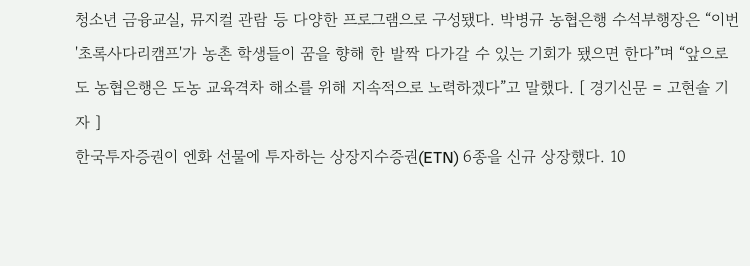청소년 금융교실, 뮤지컬 관람 등 다양한 프로그램으로 구성됐다. 박병규 농협은행 수석부행장은 “이번 '초록사다리캠프'가 농촌 학생들이 꿈을 향해 한 발짝 다가갈 수 있는 기회가 됐으면 한다”며 “앞으로도 농협은행은 도농 교육격차 해소를 위해 지속적으로 노력하겠다”고 말했다. [ 경기신문 = 고현솔 기자 ]
한국투자증권이 엔화 선물에 투자하는 상장지수증권(ETN) 6종을 신규 상장했다. 10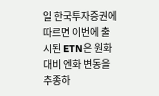일 한국투자증권에 따르면 이번에 출시된 ETN은 원화 대비 엔화 변동을 추종하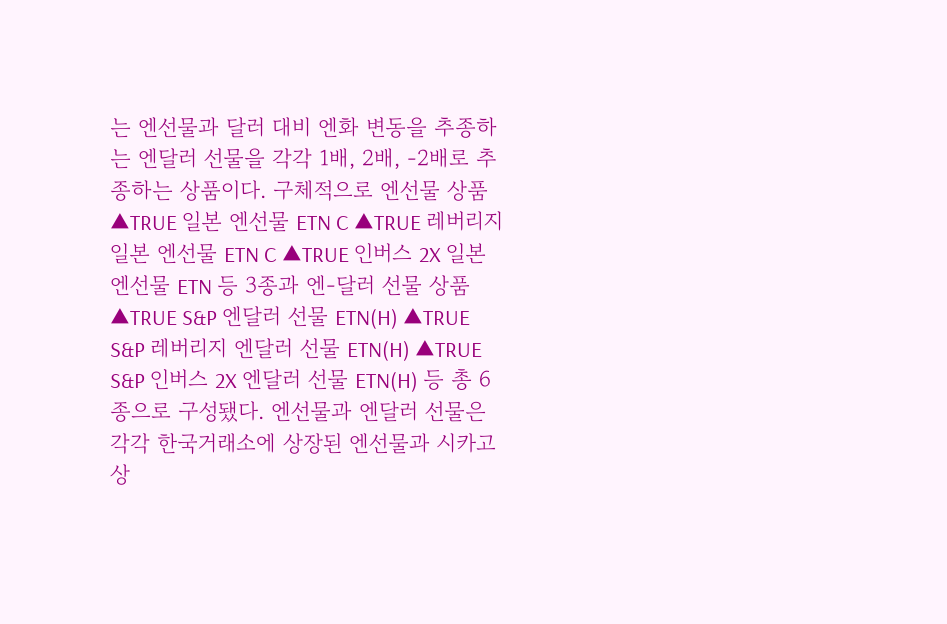는 엔선물과 달러 대비 엔화 변동을 추종하는 엔달러 선물을 각각 1배, 2배, -2배로 추종하는 상품이다. 구체적으로 엔선물 상품 ▲TRUE 일본 엔선물 ETN C ▲TRUE 레버리지 일본 엔선물 ETN C ▲TRUE 인버스 2X 일본 엔선물 ETN 등 3종과 엔-달러 선물 상품 ▲TRUE S&P 엔달러 선물 ETN(H) ▲TRUE S&P 레버리지 엔달러 선물 ETN(H) ▲TRUE S&P 인버스 2X 엔달러 선물 ETN(H) 등 총 6종으로 구성됐다. 엔선물과 엔달러 선물은 각각 한국거래소에 상장된 엔선물과 시카고 상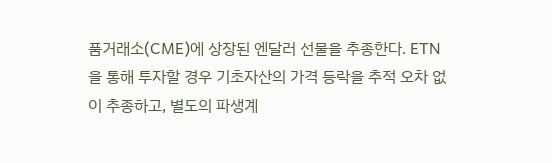품거래소(CME)에 상장된 엔달러 선물을 추종한다. ETN을 통해 투자할 경우 기초자산의 가격 등락을 추적 오차 없이 추종하고, 별도의 파생계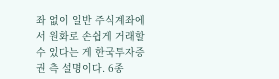좌 없이 일반 주식계좌에서 원화로 손쉽게 거래할 수 있다는 게 한국투자증권 측 설명이다. 6종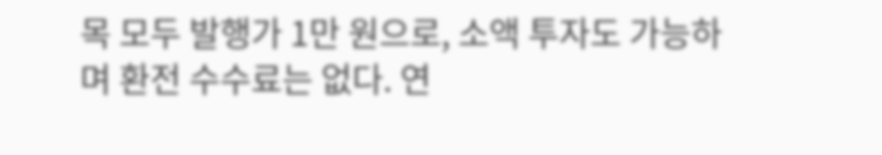목 모두 발행가 1만 원으로, 소액 투자도 가능하며 환전 수수료는 없다. 연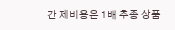간 제비용은 1배 추종 상품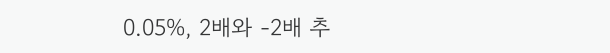0.05%, 2배와 -2배 추